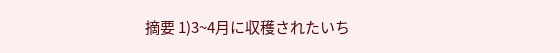摘要 1)3~4月に収穫されたいち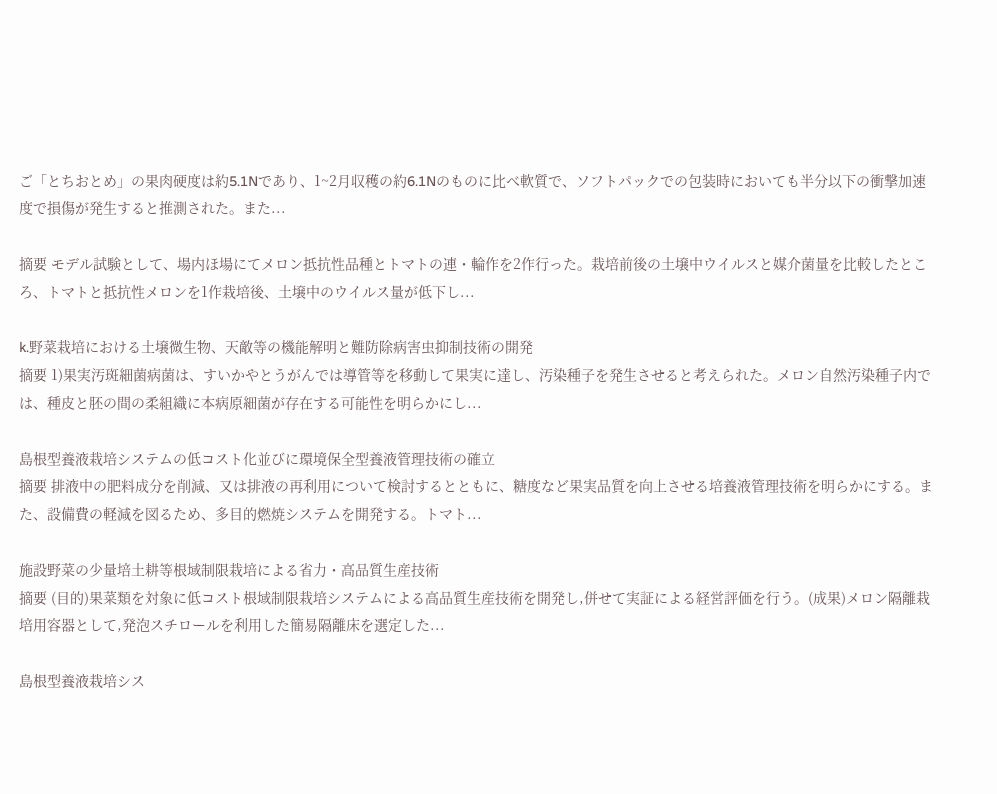ご「とちおとめ」の果肉硬度は約5.1Nであり、1~2月収穫の約6.1Nのものに比べ軟質で、ソフトパックでの包装時においても半分以下の衝撃加速度で損傷が発生すると推測された。また...

摘要 モデル試験として、場内ほ場にてメロン抵抗性品種とトマトの連・輪作を2作行った。栽培前後の土壌中ウイルスと媒介菌量を比較したところ、トマトと抵抗性メロンを1作栽培後、土壌中のウイルス量が低下し...

k.野菜栽培における土壌微生物、天敵等の機能解明と難防除病害虫抑制技術の開発
摘要 1)果実汚斑細菌病菌は、すいかやとうがんでは導管等を移動して果実に達し、汚染種子を発生させると考えられた。メロン自然汚染種子内では、種皮と胚の間の柔組織に本病原細菌が存在する可能性を明らかにし...

島根型養液栽培システムの低コスト化並びに環境保全型養液管理技術の確立
摘要 排液中の肥料成分を削減、又は排液の再利用について検討するとともに、糖度など果実品質を向上させる培養液管理技術を明らかにする。また、設備費の軽減を図るため、多目的燃焼システムを開発する。トマト...

施設野菜の少量培土耕等根域制限栽培による省力・高品質生産技術
摘要 (目的)果菜類を対象に低コスト根域制限栽培システムによる高品質生産技術を開発し,併せて実証による経営評価を行う。(成果)メロン隔離栽培用容器として,発泡スチロールを利用した簡易隔離床を選定した...

島根型養液栽培シス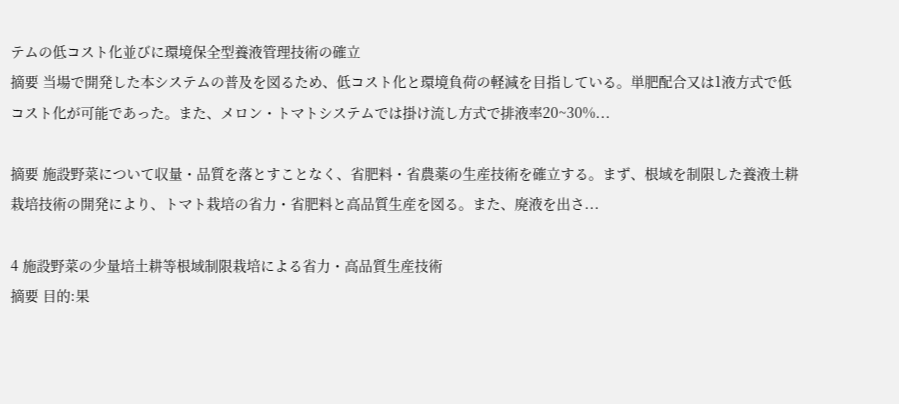テムの低コスト化並びに環境保全型養液管理技術の確立
摘要 当場で開発した本システムの普及を図るため、低コスト化と環境負荷の軽減を目指している。単肥配合又は1液方式で低コスト化が可能であった。また、メロン・トマトシステムでは掛け流し方式で排液率20~30%...

摘要 施設野菜について収量・品質を落とすことなく、省肥料・省農薬の生産技術を確立する。まず、根域を制限した養液土耕栽培技術の開発により、トマト栽培の省力・省肥料と高品質生産を図る。また、廃液を出さ...

4 施設野菜の少量培土耕等根域制限栽培による省力・高品質生産技術
摘要 目的:果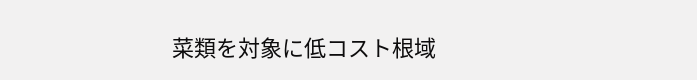菜類を対象に低コスト根域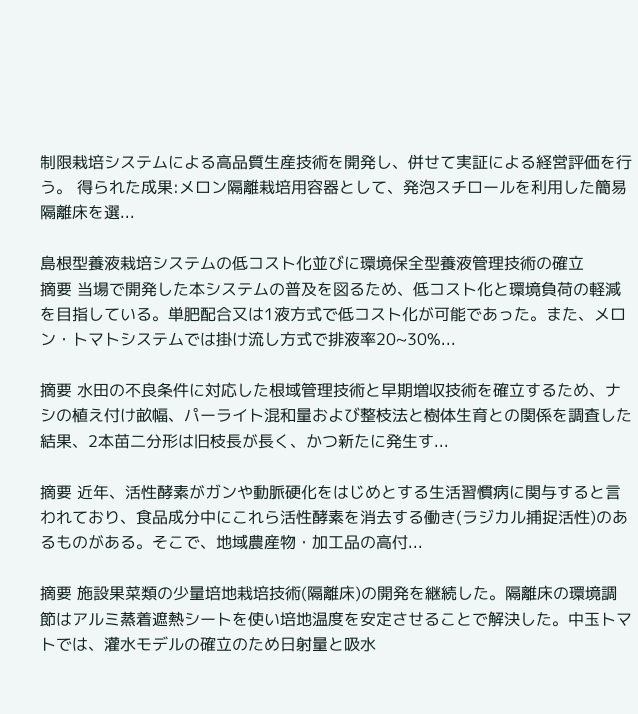制限栽培システムによる高品質生産技術を開発し、併せて実証による経営評価を行う。 得られた成果:メロン隔離栽培用容器として、発泡スチロールを利用した簡易隔離床を選...

島根型養液栽培システムの低コスト化並びに環境保全型養液管理技術の確立
摘要 当場で開発した本システムの普及を図るため、低コスト化と環境負荷の軽減を目指している。単肥配合又は1液方式で低コスト化が可能であった。また、メロン・トマトシステムでは掛け流し方式で排液率20~30%...

摘要 水田の不良条件に対応した根域管理技術と早期増収技術を確立するため、ナシの植え付け畝幅、パーライト混和量および整枝法と樹体生育との関係を調査した結果、2本苗二分形は旧枝長が長く、かつ新たに発生す...

摘要 近年、活性酵素がガンや動脈硬化をはじめとする生活習慣病に関与すると言われており、食品成分中にこれら活性酵素を消去する働き(ラジカル捕捉活性)のあるものがある。そこで、地域農産物・加工品の高付...

摘要 施設果菜類の少量培地栽培技術(隔離床)の開発を継続した。隔離床の環境調節はアルミ蒸着遮熱シートを使い培地温度を安定させることで解決した。中玉トマトでは、灌水モデルの確立のため日射量と吸水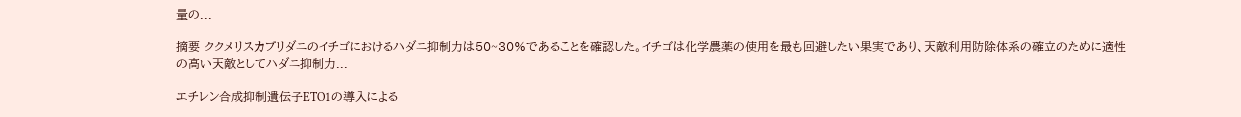量の...

摘要 ククメリスカブリダニのイチゴにおけるハダニ抑制力は50~30%であることを確認した。イチゴは化学農薬の使用を最も回避したい果実であり、天敵利用防除体系の確立のために適性の高い天敵としてハダニ抑制力...

エチレン合成抑制遺伝子ETO1の導入による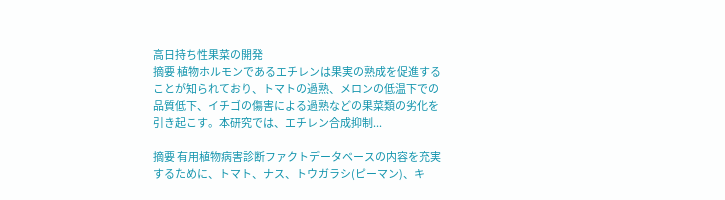高日持ち性果菜の開発
摘要 植物ホルモンであるエチレンは果実の熟成を促進することが知られており、トマトの過熟、メロンの低温下での品質低下、イチゴの傷害による過熟などの果菜類の劣化を引き起こす。本研究では、エチレン合成抑制...

摘要 有用植物病害診断ファクトデータベースの内容を充実するために、トマト、ナス、トウガラシ(ピーマン)、キ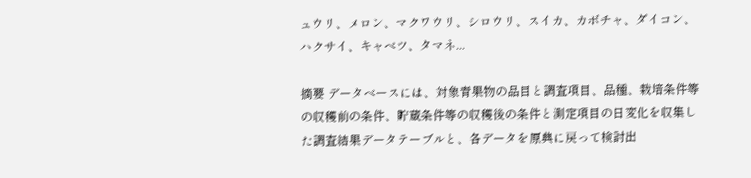ュウリ、メロン、マクワウリ、シロウリ、スイカ、カボチャ、ダイコン、ハクサイ、キャベツ、タマネ...

摘要 データベースには、対象青果物の品目と調査項目、品種、栽培条件等の収穫前の条件、貯蔵条件等の収穫後の条件と測定項目の日変化を収集した調査結果データテーブルと、各データを原典に戻って検討出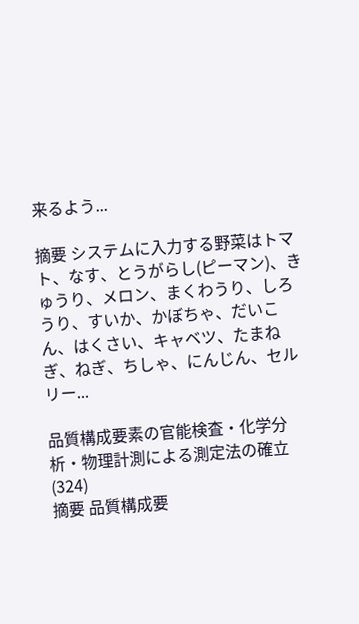来るよう...

摘要 システムに入力する野菜はトマト、なす、とうがらし(ピーマン)、きゅうり、メロン、まくわうり、しろうり、すいか、かぼちゃ、だいこん、はくさい、キャベツ、たまねぎ、ねぎ、ちしゃ、にんじん、セルリー...

品質構成要素の官能検査・化学分析・物理計測による測定法の確立(324)
摘要 品質構成要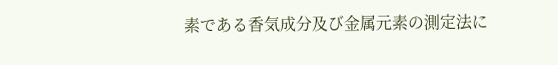素である香気成分及び金属元素の測定法に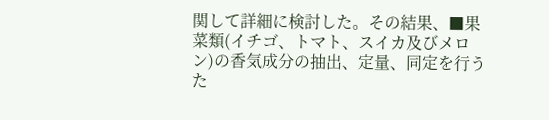関して詳細に検討した。その結果、■果菜類(イチゴ、トマト、スイカ及びメロン)の香気成分の抽出、定量、同定を行うた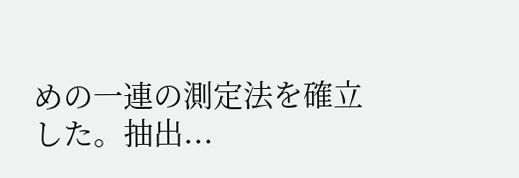めの一連の測定法を確立した。抽出...